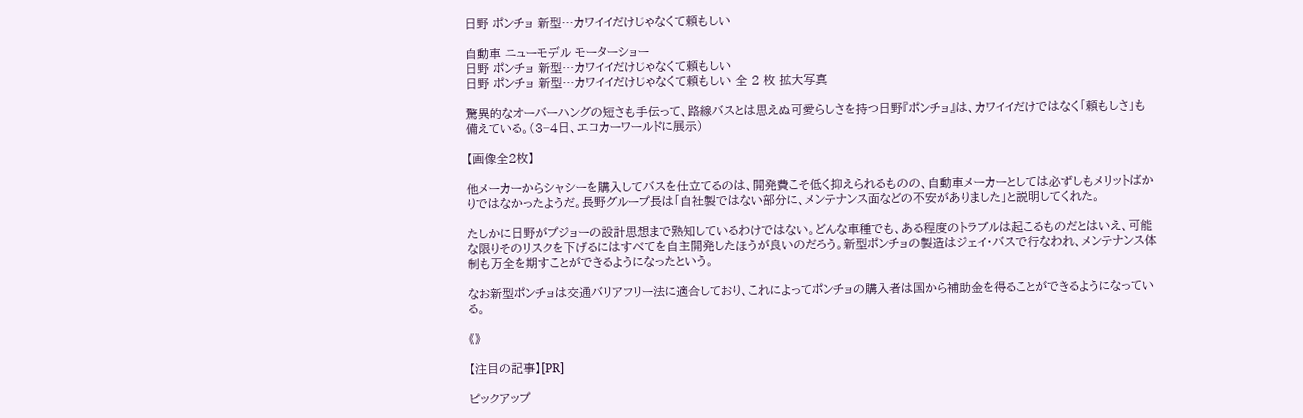日野 ポンチョ 新型…カワイイだけじゃなくて頼もしい

自動車 ニューモデル モーターショー
日野 ポンチョ 新型…カワイイだけじゃなくて頼もしい
日野 ポンチョ 新型…カワイイだけじゃなくて頼もしい 全 2 枚 拡大写真

驚異的なオーバーハングの短さも手伝って、路線バスとは思えぬ可愛らしさを持つ日野『ポンチョ』は、カワイイだけではなく「頼もしさ」も備えている。(3−4日、エコカーワールドに展示)

【画像全2枚】

他メーカーからシャシーを購入してバスを仕立てるのは、開発費こそ低く抑えられるものの、自動車メーカーとしては必ずしもメリットばかりではなかったようだ。長野グループ長は「自社製ではない部分に、メンテナンス面などの不安がありました」と説明してくれた。

たしかに日野がプジョーの設計思想まで熟知しているわけではない。どんな車種でも、ある程度のトラブルは起こるものだとはいえ、可能な限りそのリスクを下げるにはすべてを自主開発したほうが良いのだろう。新型ポンチョの製造はジェイ・バスで行なわれ、メンテナンス体制も万全を期すことができるようになったという。

なお新型ポンチョは交通バリアフリー法に適合しており、これによってポンチョの購入者は国から補助金を得ることができるようになっている。

《》

【注目の記事】[PR]

ピックアップ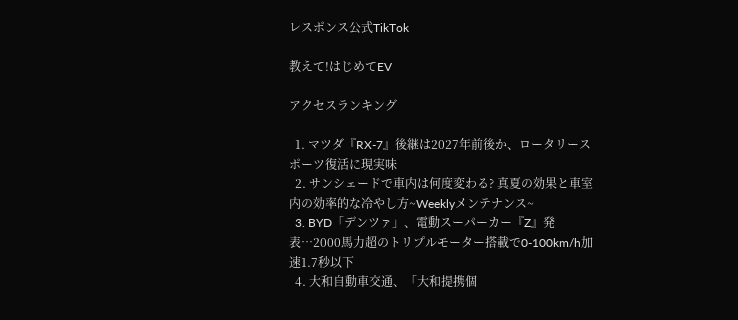レスポンス公式TikTok

教えて!はじめてEV

アクセスランキング

  1. マツダ『RX-7』後継は2027年前後か、ロータリースポーツ復活に現実味
  2. サンシェードで車内は何度変わる? 真夏の効果と車室内の効率的な冷やし方~Weeklyメンテナンス~
  3. BYD「デンツァ」、電動スーパーカー『Z』発表…2000馬力超のトリプルモーター搭載で0-100km/h加速1.7秒以下
  4. 大和自動車交通、「大和提携個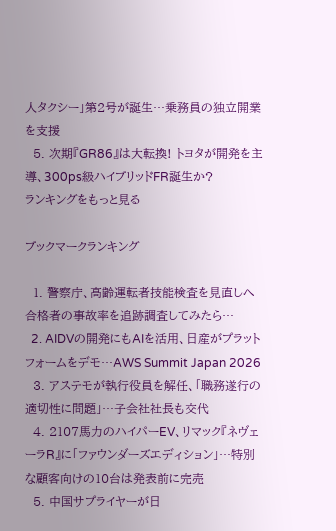人タクシー」第2号が誕生…乗務員の独立開業を支援
  5. 次期『GR86』は大転換! トヨタが開発を主導、300ps級ハイブリッドFR誕生か?
ランキングをもっと見る

ブックマークランキング

  1. 警察庁、高齢運転者技能検査を見直しへ 合格者の事故率を追跡調査してみたら…
  2. AIDVの開発にもAIを活用、日産がプラットフォームをデモ…AWS Summit Japan 2026
  3. アステモが執行役員を解任、「職務遂行の適切性に問題」…子会社社長も交代
  4. 2107馬力のハイパーEV、リマック『ネヴェーラR』に「ファウンダーズエディション」…特別な顧客向けの10台は発表前に完売
  5. 中国サプライヤーが日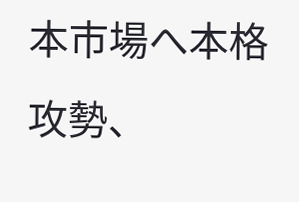本市場へ本格攻勢、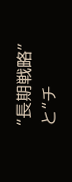“長期戦略”と“チ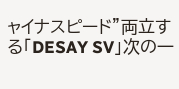ャイナスピード”両立する「DESAY SV」次の一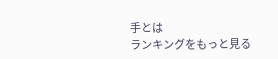手とは
ランキングをもっと見る